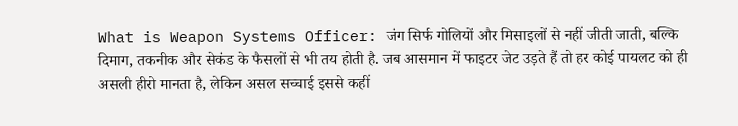What is Weapon Systems Officer: जंग सिर्फ गोलियों और मिसाइलों से नहीं जीती जाती, बल्कि दिमाग, तकनीक और सेकंड के फैसलों से भी तय होती है. जब आसमान में फाइटर जेट उड़ते हैं तो हर कोई पायलट को ही असली हीरो मानता है, लेकिन असल सच्चाई इससे कहीं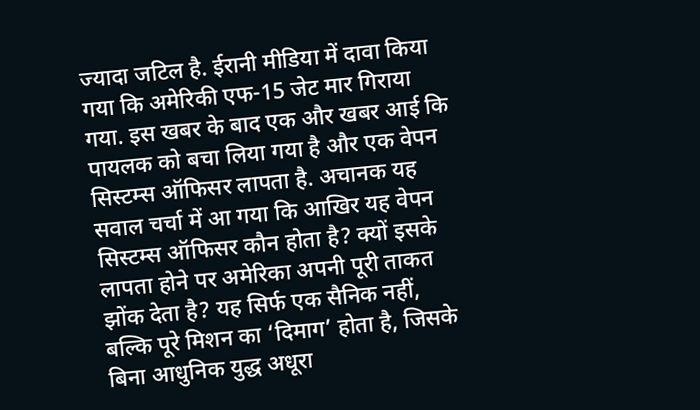ज्यादा जटिल है. ईरानी मीडिया में दावा किया गया कि अमेरिकी एफ-15 जेट मार गिराया गया. इस खबर के बाद एक और खबर आई कि पायलक को बचा लिया गया है और एक वेपन सिस्टम्स ऑफिसर लापता है. अचानक यह सवाल चर्चा में आ गया कि आखिर यह वेपन सिस्टम्स ऑफिसर कौन होता है? क्यों इसके लापता होने पर अमेरिका अपनी पूरी ताकत झोंक देता है? यह सिर्फ एक सैनिक नहीं, बल्कि पूरे मिशन का ‘दिमाग’ होता है, जिसके बिना आधुनिक युद्ध अधूरा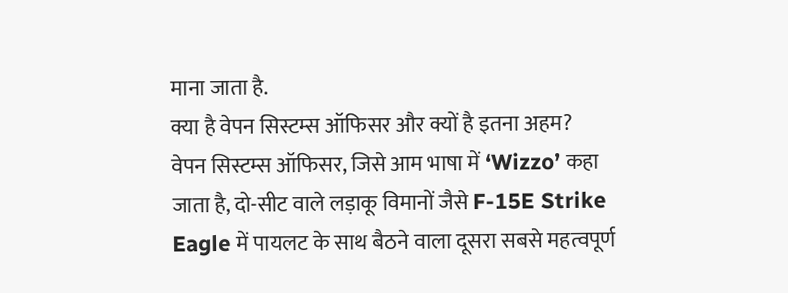माना जाता है.
क्या है वेपन सिस्टम्स ऑफिसर और क्यों है इतना अहम?
वेपन सिस्टम्स ऑफिसर, जिसे आम भाषा में ‘Wizzo’ कहा जाता है, दो-सीट वाले लड़ाकू विमानों जैसे F-15E Strike Eagle में पायलट के साथ बैठने वाला दूसरा सबसे महत्वपूर्ण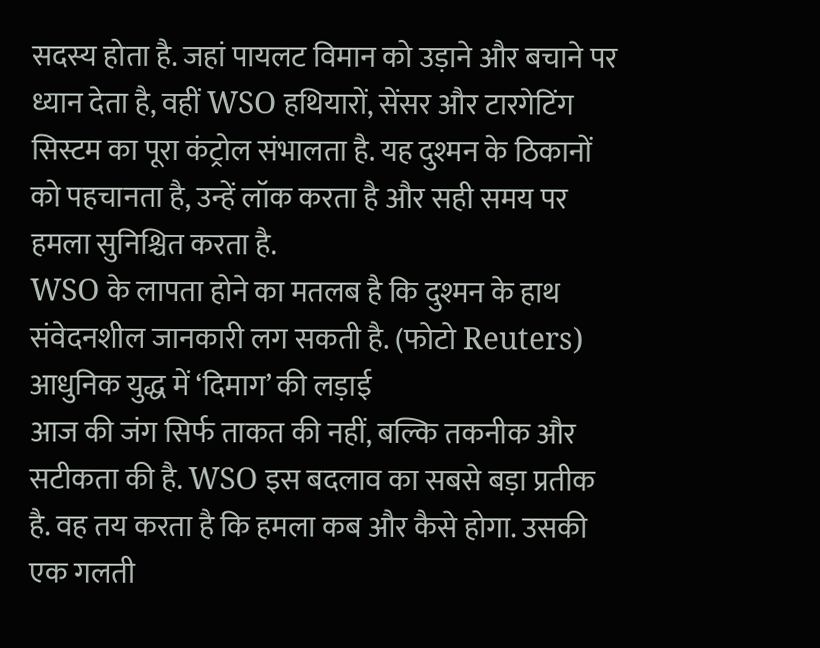सदस्य होता है. जहां पायलट विमान को उड़ाने और बचाने पर ध्यान देता है, वहीं WSO हथियारों, सेंसर और टारगेटिंग सिस्टम का पूरा कंट्रोल संभालता है. यह दुश्मन के ठिकानों को पहचानता है, उन्हें लॉक करता है और सही समय पर हमला सुनिश्चित करता है.
WSO के लापता होने का मतलब है कि दुश्मन के हाथ संवेदनशील जानकारी लग सकती है. (फोटो Reuters)
आधुनिक युद्ध में ‘दिमाग’ की लड़ाई
आज की जंग सिर्फ ताकत की नहीं, बल्कि तकनीक और सटीकता की है. WSO इस बदलाव का सबसे बड़ा प्रतीक है. वह तय करता है कि हमला कब और कैसे होगा. उसकी एक गलती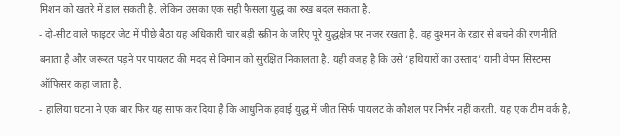मिशन को खतरे में डाल सकती है. लेकिन उसका एक सही फैसला युद्ध का रुख बदल सकता है.
- दो-सीट वाले फाइटर जेट में पीछे बैठा यह अधिकारी चार बड़ी स्क्रीन के जरिए पूरे युद्धक्षेत्र पर नजर रखता है. वह दुश्मन के रडार से बचने की रणनीति बनाता है और जरूरत पड़ने पर पायलट की मदद से विमान को सुरक्षित निकालता है. यही वजह है कि उसे ‘हथियारों का उस्ताद’ यानी वेपन सिस्टम्स ऑफिसर कहा जाता है.
- हालिया घटना ने एक बार फिर यह साफ कर दिया है कि आधुनिक हवाई युद्ध में जीत सिर्फ पायलट के कौशल पर निर्भर नहीं करती. यह एक टीम वर्क है,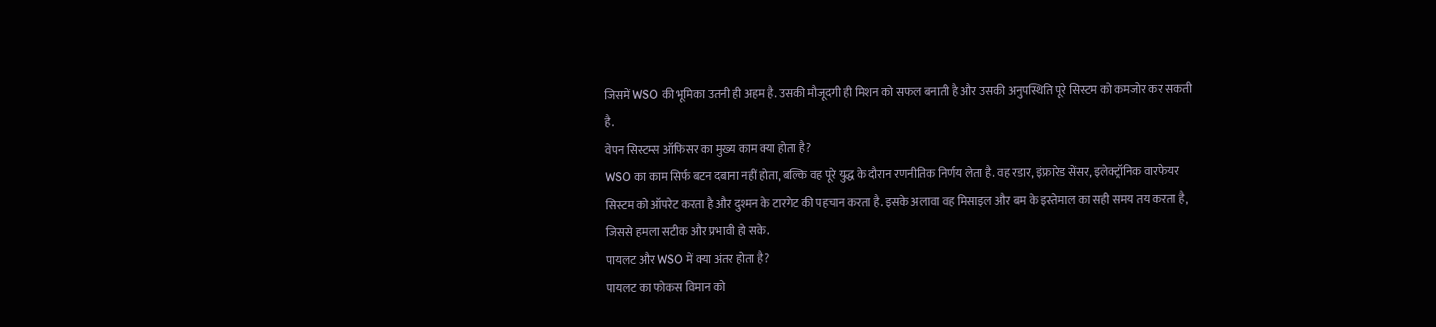जिसमें WSO की भूमिका उतनी ही अहम है. उसकी मौजूदगी ही मिशन को सफल बनाती है और उसकी अनुपस्थिति पूरे सिस्टम को कमजोर कर सकती है.
वेपन सिस्टम्स ऑफिसर का मुख्य काम क्या होता है?
WSO का काम सिर्फ बटन दबाना नहीं होता, बल्कि वह पूरे युद्ध के दौरान रणनीतिक निर्णय लेता है. वह रडार, इंफ्रारेड सेंसर, इलेक्ट्रॉनिक वारफेयर सिस्टम को ऑपरेट करता है और दुश्मन के टारगेट की पहचान करता है. इसके अलावा वह मिसाइल और बम के इस्तेमाल का सही समय तय करता है, जिससे हमला सटीक और प्रभावी हो सके.
पायलट और WSO में क्या अंतर होता है?
पायलट का फोकस विमान को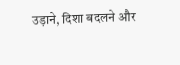उड़ाने, दिशा बदलने और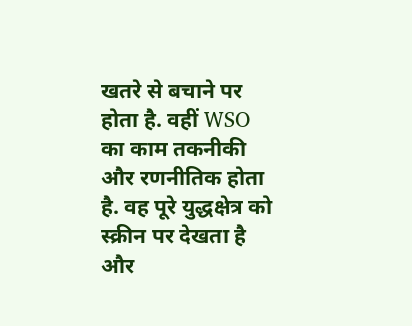खतरे से बचाने पर होता है. वहीं WSO का काम तकनीकी और रणनीतिक होता है. वह पूरे युद्धक्षेत्र को स्क्रीन पर देखता है और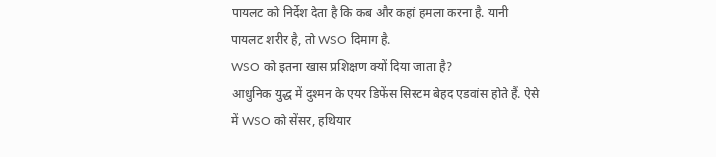पायलट को निर्देश देता है कि कब और कहां हमला करना है. यानी पायलट शरीर है, तो WSO दिमाग है.
WSO को इतना खास प्रशिक्षण क्यों दिया जाता है?
आधुनिक युद्ध में दुश्मन के एयर डिफेंस सिस्टम बेहद एडवांस होते हैं. ऐसे में WSO को सेंसर, हथियार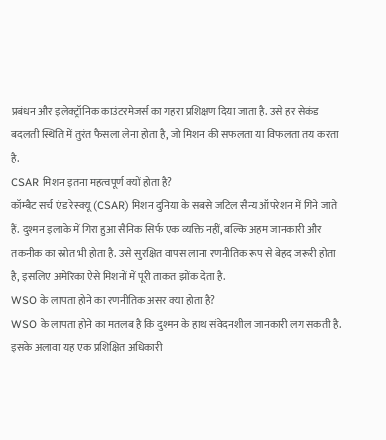प्रबंधन और इलेक्ट्रॉनिक काउंटरमेजर्स का गहरा प्रशिक्षण दिया जाता है. उसे हर सेकंड बदलती स्थिति में तुरंत फैसला लेना होता है, जो मिशन की सफलता या विफलता तय करता है.
CSAR मिशन इतना महत्वपूर्ण क्यों होता है?
कॉम्बैट सर्च एंड रेस्क्यू (CSAR) मिशन दुनिया के सबसे जटिल सैन्य ऑपरेशन में गिने जाते हैं. दुश्मन इलाके में गिरा हुआ सैनिक सिर्फ एक व्यक्ति नहीं, बल्कि अहम जानकारी और तकनीक का स्रोत भी होता है. उसे सुरक्षित वापस लाना रणनीतिक रूप से बेहद जरूरी होता है, इसलिए अमेरिका ऐसे मिशनों में पूरी ताकत झोंक देता है.
WSO के लापता होने का रणनीतिक असर क्या होता है?
WSO के लापता होने का मतलब है कि दुश्मन के हाथ संवेदनशील जानकारी लग सकती है. इसके अलावा यह एक प्रशिक्षित अधिकारी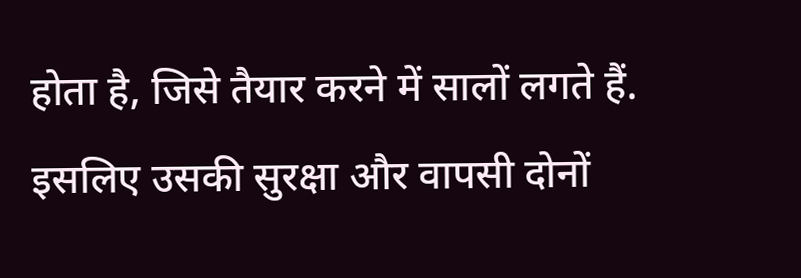होता है, जिसे तैयार करने में सालों लगते हैं. इसलिए उसकी सुरक्षा और वापसी दोनों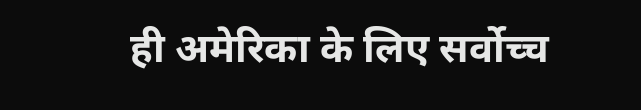ही अमेरिका के लिए सर्वोच्च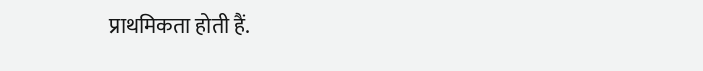प्राथमिकता होती हैं.